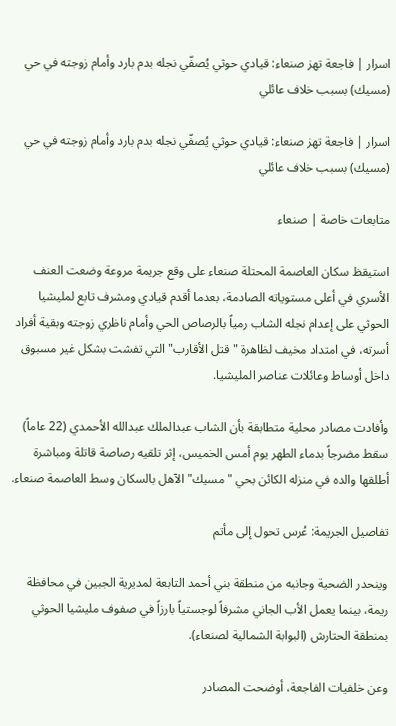اسرار | فاجعة تهز صنعاء: قيادي حوثي يُصفّي نجله بدم بارد وأمام زوجته في حي (مسيك) بسبب خلاف عائلي

اسرار | فاجعة تهز صنعاء: قيادي حوثي يُصفّي نجله بدم بارد وأمام زوجته في حي (مسيك) بسبب خلاف عائلي

متابعات خاصة | صنعاء

استيقظ سكان العاصمة المحتلة صنعاء على وقع جريمة مروعة وضعت العنف الأسري في أعلى مستوياته الصادمة، بعدما أقدم قيادي ومشرف تابع لمليشيا الحوثي على إعدام نجله الشاب رمياً بالرصاص الحي وأمام ناظري زوجته وبقية أفراد أسرته، في امتداد مخيف لظاهرة "قتل الأقارب" التي تفشت بشكل غير مسبوق داخل أوساط وعائلات عناصر المليشيا.

وأفادت مصادر محلية متطابقة بأن الشاب عبدالملك عبدالله الأحمدي (22 عاماً) سقط مضرجاً بدماء الطهر يوم أمس الخميس، إثر تلقيه رصاصة قاتلة ومباشرة أطلقها والده في منزله الكائن بحي "مسيك" الآهل بالسكان وسط العاصمة صنعاء.

تفاصيل الجريمة: عُرس تحول إلى مأتم

وينحدر الضحية وجانبه من منطقة بني أحمد التابعة لمديرية الجبين في محافظة ريمة، بينما يعمل الأب الجاني مشرفاً لوجستياً بارزاً في صفوف مليشيا الحوثي بمنطقة الحتارش (البوابة الشمالية لصنعاء).

وعن خلفيات الفاجعة، أوضحت المصادر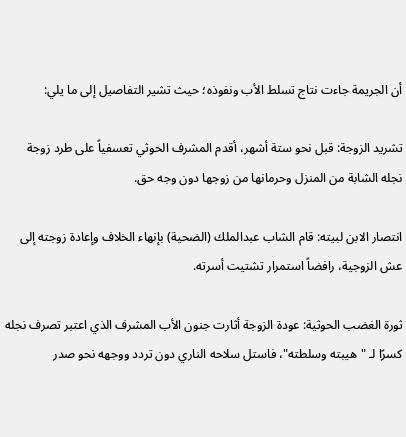أن الجريمة جاءت نتاج تسلط الأب ونفوذه؛ حيث تشير التفاصيل إلى ما يلي:

تشريد الزوجة: قبل نحو ستة أشهر، أقدم المشرف الحوثي تعسفياً على طرد زوجة نجله الشابة من المنزل وحرمانها من زوجها دون وجه حق.

انتصار الابن لبيته: قام الشاب عبدالملك (الضحية) بإنهاء الخلاف وإعادة زوجته إلى عش الزوجية، رافضاً استمرار تشتيت أسرته.

ثورة الغضب الحوثية: عودة الزوجة أثارت جنون الأب المشرف الذي اعتبر تصرف نجله كسرًا لـ "هيبته وسلطته"، فاستل سلاحه الناري دون تردد ووجهه نحو صدر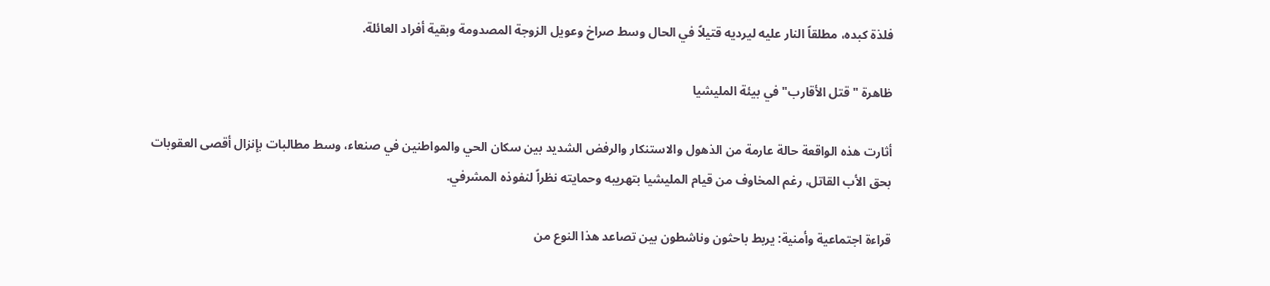فلذة كبده، مطلقاً النار عليه ليرديه قتيلاً في الحال وسط صراخ وعويل الزوجة المصدومة وبقية أفراد العائلة.

ظاهرة "قتل الأقارب" في بيئة المليشيا

أثارت هذه الواقعة حالة عارمة من الذهول والاستنكار والرفض الشديد بين سكان الحي والمواطنين في صنعاء، وسط مطالبات بإنزال أقصى العقوبات بحق الأب القاتل، رغم المخاوف من قيام المليشيا بتهريبه وحمايته نظراً لنفوذه المشرفي.

قراءة اجتماعية وأمنية: يربط باحثون وناشطون بين تصاعد هذا النوع من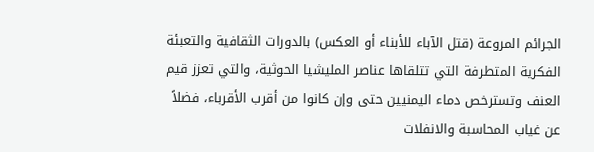الجرائم المروعة (قتل الآباء للأبناء أو العكس) بالدورات الثقافية والتعبئة الفكرية المتطرفة التي تتلقاها عناصر المليشيا الحوثية، والتي تعزز قيم العنف وتسترخص دماء اليمنيين حتى وإن كانوا من أقرب الأقرباء، فضلاً عن غياب المحاسبة والانفلات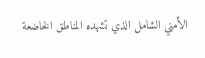الأمني الشامل الذي تشهده المناطق الخاضعة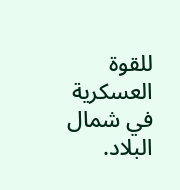للقوة العسكرية في شمال البلاد.